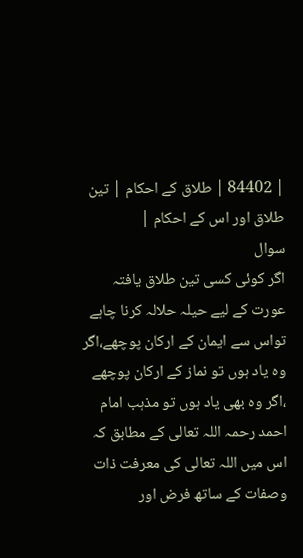| 84402 | طلاق کے احکام | تین طلاق اور اس کے احکام |
سوال
اگر کوئی کسی تین طلاق یافتہ عورت کے لیے حیلہ حلالہ کرنا چاہے تواس سے ایمان کے ارکان پوچھے،اگر وہ یاد ہوں تو نماز کے ارکان پوچھے ،اگر وہ بھی یاد ہوں تو مذہب امام احمد رحمہ اللہ تعالی کے مطابق کہ اس میں اللہ تعالی کی معرفت ذات وصفات کے ساتھ فرض اور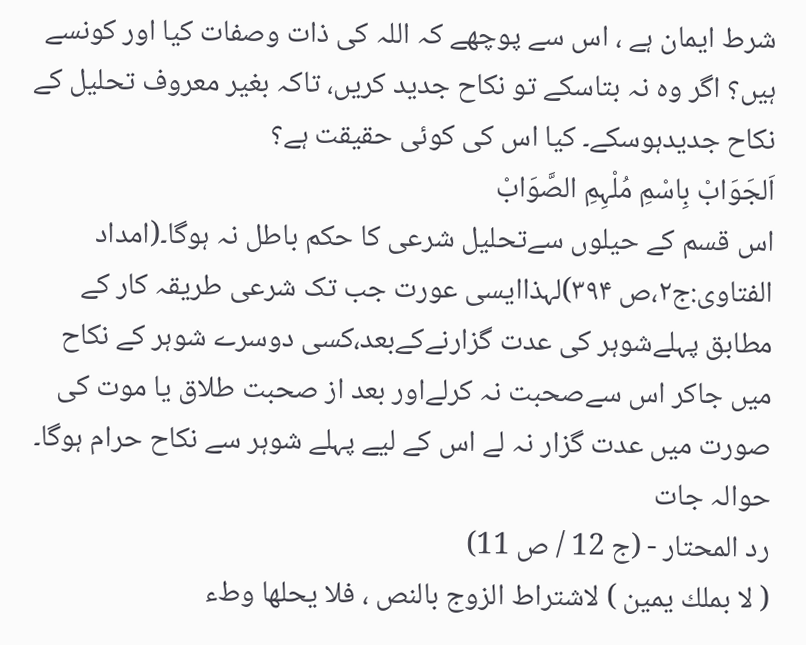شرط ایمان ہے ، اس سے پوچھے کہ اللہ کی ذات وصفات کیا اور کونسے ہیں؟ اگر وہ نہ بتاسکے تو نکاح جدید کریں، تاکہ بغیر معروف تحلیل کے نکاح جدیدہوسکے۔ کیا اس کی کوئی حقیقت ہے؟
اَلجَوَابْ بِاسْمِ مُلْہِمِ الصَّوَابْ
اس قسم کے حیلوں سےتحلیل شرعی کا حکم باطل نہ ہوگا۔(امداد الفتاوی:ج۲،ص ۳۹۴)لہذاایسی عورت جب تک شرعی طریقہ کار کے مطابق پہلےشوہر کی عدت گزارنےکےبعد،کسی دوسرے شوہر کے نکاح میں جاکر اس سےصحبت نہ کرلےاور بعد از صحبت طلاق یا موت کی صورت میں عدت گزار نہ لے اس کے لیے پہلے شوہر سے نکاح حرام ہوگا۔
حوالہ جات
رد المحتار - (ج 12 / ص 11)
( لا بملك يمين ) لاشتراط الزوج بالنص ، فلا يحلها وطء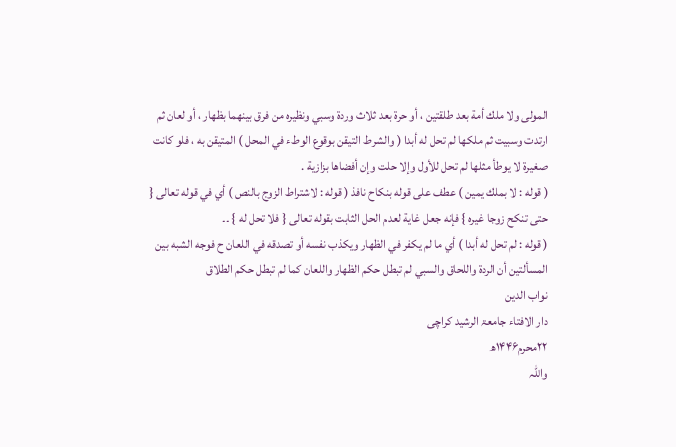المولى ولا ملك أمة بعد طلقتين ، أو حرة بعد ثلاث وردة وسبي ونظيره من فرق بينهما بظهار ، أو لعان ثم ارتدت وسبيت ثم ملكها لم تحل له أبدا ( والشرط التيقن بوقوع الوطء في المحل ) المتيقن به ، فلو كانت صغيرة لا يوطأ مثلها لم تحل للأول وإلا حلت وإن أفضاها بزازية .
( قوله : لا بملك يمين ) عطف على قوله بنكاح نافذ ( قوله : لاشتراط الزوج بالنص ) أي في قوله تعالى { حتى تنكح زوجا غيره } فإنه جعل غاية لعدم الحل الثابت بقوله تعالى { فلا تحل له } ۔۔
( قوله : لم تحل له أبدا ) أي ما لم يكفر في الظهار ويكذب نفسه أو تصدقه في اللعان ح فوجه الشبه بين المسألتين أن الردة واللحاق والسبي لم تبطل حكم الظهار واللعان كما لم تبطل حكم الطلاق
نواب الدین
دار الافتاء جامعۃ الرشید کراچی
۲۲محرم۱۴۴۶ھ
واللہ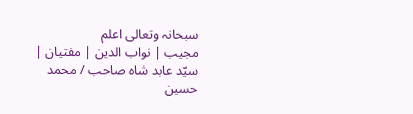سبحانہ وتعالی اعلم
مجیب | نواب الدین | مفتیان | سیّد عابد شاہ صاحب / محمد حسین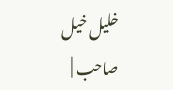خلیل خیل صاحب |